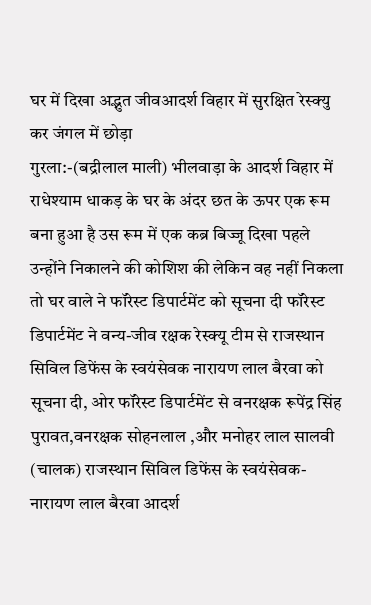घर में दिखा अद्भुत जीवआदर्श विहार में सुरक्षित रेस्क्यु कर जंगल में छोड़ा
गुरला:-(बद्रीलाल माली) भीलवाड़ा के आदर्श विहार में राधेश्याम धाकड़ के घर के अंदर छत के ऊपर एक रूम बना हुआ है उस रूम में एक कब्र बिज्जू दिखा पहले उन्होंने निकालने की कोशिश की लेकिन वह नहीं निकला तो घर वाले ने फॉरेस्ट डिपार्टमेंट को सूचना दी फॉरेस्ट डिपार्टमेंट ने वन्य-जीव रक्षक रेस्क्यू टीम से राजस्थान सिविल डिफेंस के स्वयंसेवक नारायण लाल बैरवा को सूचना दी, ओर फॉरेस्ट डिपार्टमेंट से वनरक्षक रूपेंद्र सिंह पुरावत,वनरक्षक सोहनलाल ,और मनोहर लाल सालवी (चालक) राजस्थान सिविल डिफेंस के स्वयंसेवक-नारायण लाल बैरवा आदर्श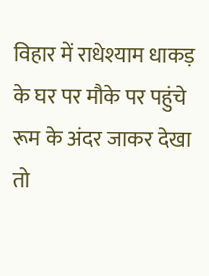विहार में राधेश्याम धाकड़ के घर पर मौके पर पहुंचे रूम के अंदर जाकर देखा तो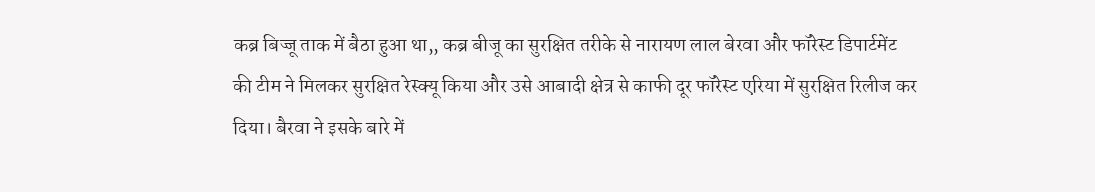कब्र बिज्जू ताक में बैठा हुआ था,, कब्र बीजू का सुरक्षित तरीके से नारायण लाल बेरवा और फॉरेस्ट डिपार्टमेंट की टीम ने मिलकर सुरक्षित रेस्क्यू किया और उसे आबादी क्षेत्र से काफी दूर फॉरेस्ट एरिया में सुरक्षित रिलीज कर दिया। बैरवा ने इसके बारे में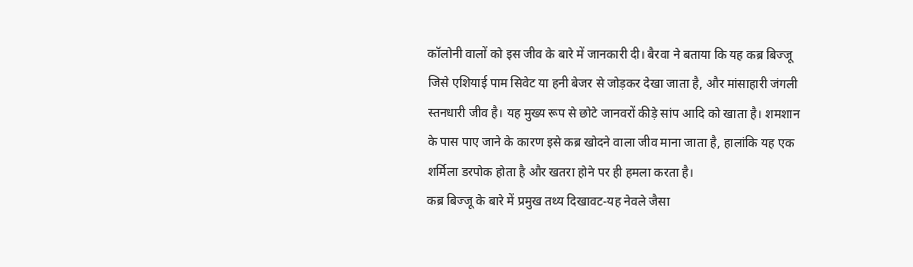कॉलोनी वालों को इस जीव के बारे में जानकारी दी। बैरवा ने बताया कि यह कब्र बिज्जू जिसे एशियाई पाम सिवेट या हनी बेजर से जोड़कर देखा जाता है, और मांसाहारी जंगली स्तनधारी जीव है। यह मुख्य रूप से छोटे जानवरों कीड़े सांप आदि को खाता है। शमशान के पास पाए जाने के कारण इसे कब्र खोदने वाला जीव माना जाता है, हालांकि यह एक शर्मिला डरपोक होता है और खतरा होने पर ही हमला करता है।
कब्र बिज्जू के बारे में प्रमुख तथ्य दिखावट-यह नेवले जैसा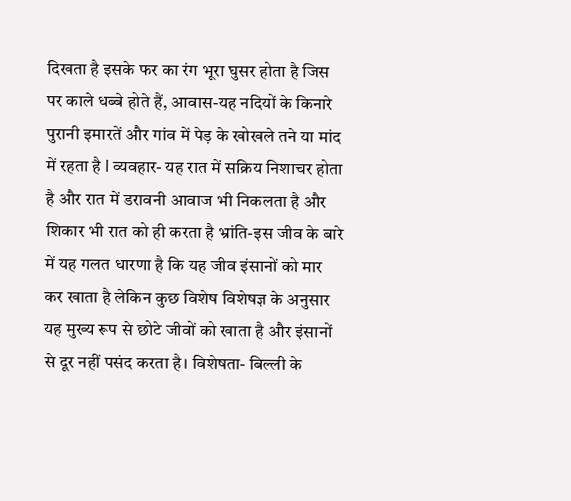दिखता है इसके फर का रंग भूरा घुसर होता है जिस पर काले धब्बे होते हैं, आवास-यह नदियों के किनारे पुरानी इमारतें और गांव में पेड़ के खोखले तने या मांद में रहता है l व्यवहार- यह रात में सक्रिय निशाचर होता है और रात में डरावनी आवाज भी निकलता है और शिकार भी रात को ही करता है भ्रांति-इस जीव के बारे में यह गलत धारणा है कि यह जीव इंसानों को मार कर खाता है लेकिन कुछ विशेष विशेषज्ञ के अनुसार यह मुख्य रूप से छोटे जीवों को खाता है और इंसानों से दूर नहीं पसंद करता है। विशेषता- बिल्ली के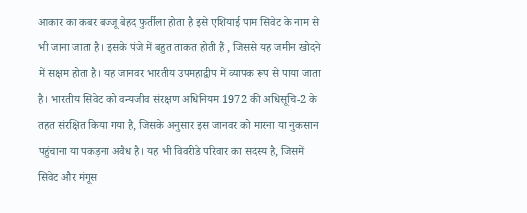आकार का कबर बज्जू बेहद फुर्तीला होता है इसे एशियाई पाम सिवेट के नाम से भी जाना जाता है। इसके पंजे में बहुत ताकत होती हैं , जिससे यह जमीन खोदने में सक्षम होता है। यह जानवर भारतीय उपमहाद्वीप में व्यापक रूप से पाया जाता है। भारतीय सिवेट को वन्यजीव संरक्षण अधिनियम 1972 की अधिसूचि-2 के तहत संरक्षित किया गया है, जिसके अनुसार इस जानवर को मारना या नुकसान पहुंचाना या पकड़ना अवैध है। यह भी विवरीडे परिवार का सदस्य है, जिसमें सिवेट और मंगूस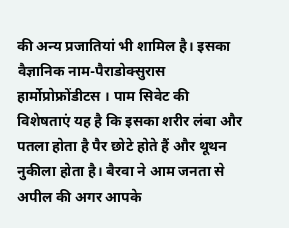की अन्य प्रजातियां भी शामिल है। इसका वैज्ञानिक नाम-पैराडोक्सुरास हार्मोप्रोफ्रोंडीटस । पाम सिवेट की विशेषताएं यह है कि इसका शरीर लंबा और पतला होता है पैर छोटे होते हैं और थूथन नुकीला होता है। बैरवा ने आम जनता से अपील की अगर आपके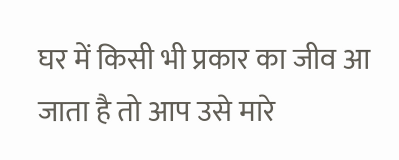घर में किसी भी प्रकार का जीव आ जाता है तो आप उसे मारे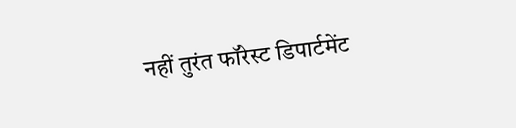नहीं तुरंत फॉरेस्ट डिपार्टमेंट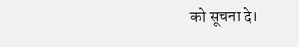को सूचना दे।